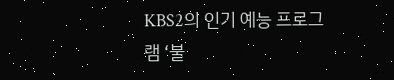KBS2의 인기 예능 프로그램 ‘불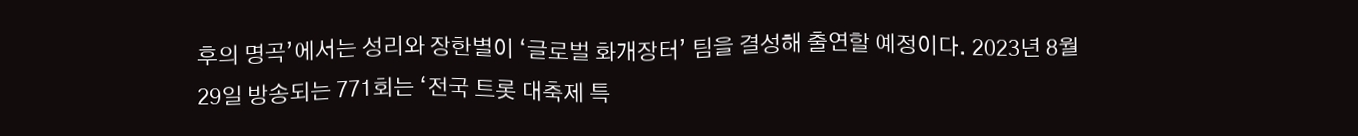후의 명곡’에서는 성리와 장한별이 ‘글로벌 화개장터’ 팀을 결성해 출연할 예정이다. 2023년 8월 29일 방송되는 771회는 ‘전국 트롯 대축제 특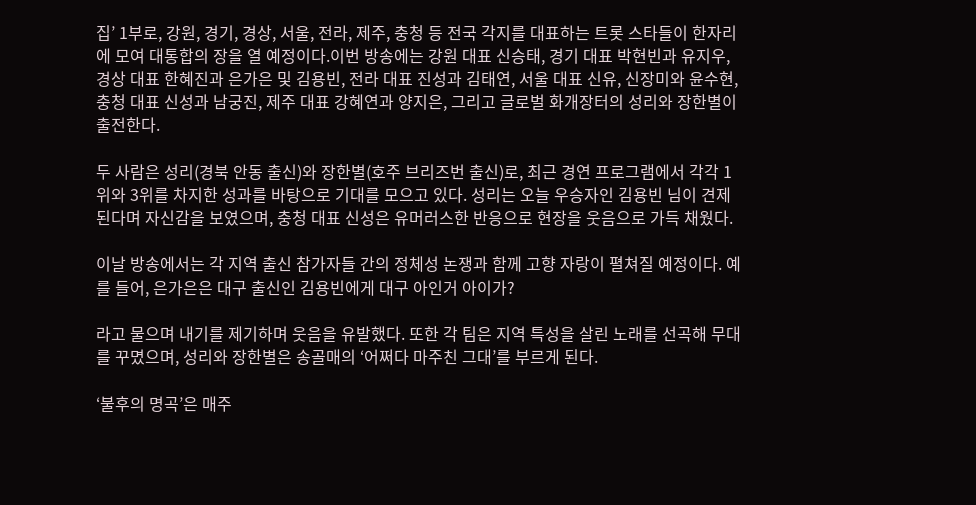집’ 1부로, 강원, 경기, 경상, 서울, 전라, 제주, 충청 등 전국 각지를 대표하는 트롯 스타들이 한자리에 모여 대통합의 장을 열 예정이다.이번 방송에는 강원 대표 신승태, 경기 대표 박현빈과 유지우, 경상 대표 한혜진과 은가은 및 김용빈, 전라 대표 진성과 김태연, 서울 대표 신유, 신장미와 윤수현, 충청 대표 신성과 남궁진, 제주 대표 강혜연과 양지은, 그리고 글로벌 화개장터의 성리와 장한별이 출전한다.

두 사람은 성리(경북 안동 출신)와 장한별(호주 브리즈번 출신)로, 최근 경연 프로그램에서 각각 1위와 3위를 차지한 성과를 바탕으로 기대를 모으고 있다. 성리는 오늘 우승자인 김용빈 님이 견제된다며 자신감을 보였으며, 충청 대표 신성은 유머러스한 반응으로 현장을 웃음으로 가득 채웠다.

이날 방송에서는 각 지역 출신 참가자들 간의 정체성 논쟁과 함께 고향 자랑이 펼쳐질 예정이다. 예를 들어, 은가은은 대구 출신인 김용빈에게 대구 아인거 아이가?

라고 물으며 내기를 제기하며 웃음을 유발했다. 또한 각 팀은 지역 특성을 살린 노래를 선곡해 무대를 꾸몄으며, 성리와 장한별은 송골매의 ‘어쩌다 마주친 그대’를 부르게 된다.

‘불후의 명곡’은 매주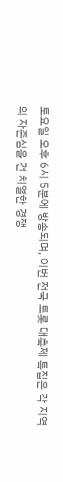토요일 오후 6시 5분에 방송되며, 이번 전국 트롯 대축제 특집은 각 지역의 자존심을 건 치열한 경쟁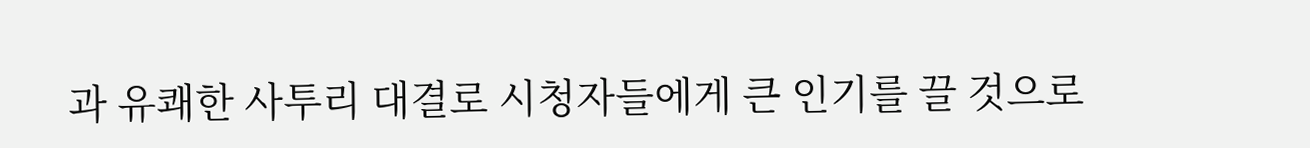과 유쾌한 사투리 대결로 시청자들에게 큰 인기를 끌 것으로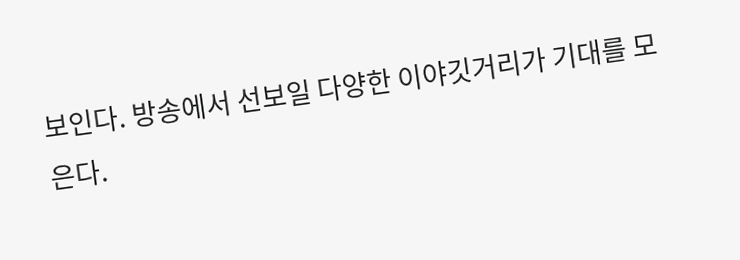보인다. 방송에서 선보일 다양한 이야깃거리가 기대를 모은다.